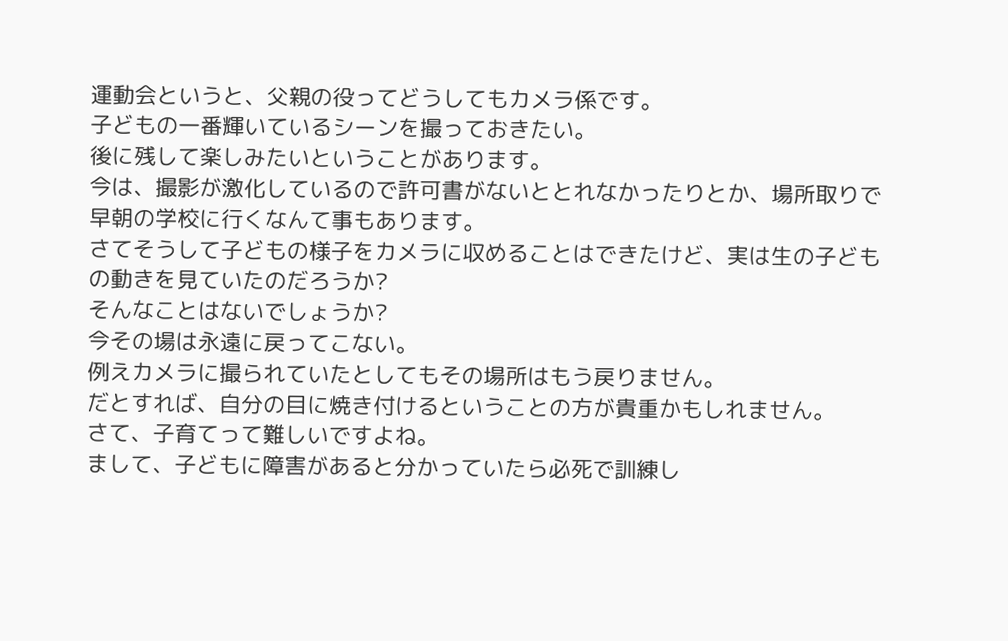運動会というと、父親の役ってどうしてもカメラ係です。
子どもの一番輝いているシーンを撮っておきたい。
後に残して楽しみたいということがあります。
今は、撮影が激化しているので許可書がないととれなかったりとか、場所取りで早朝の学校に行くなんて事もあります。
さてそうして子どもの様子をカメラに収めることはできたけど、実は生の子どもの動きを見ていたのだろうか?
そんなことはないでしょうか?
今その場は永遠に戻ってこない。
例えカメラに撮られていたとしてもその場所はもう戻りません。
だとすれば、自分の目に焼き付けるということの方が貴重かもしれません。
さて、子育てって難しいですよね。
まして、子どもに障害があると分かっていたら必死で訓練し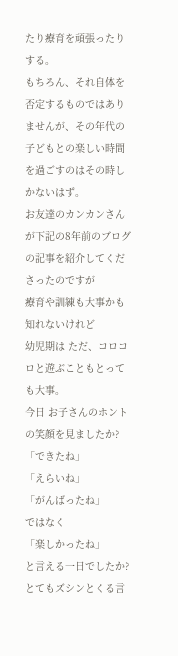たり療育を頑張ったりする。
もちろん、それ自体を否定するものではありませんが、その年代の子どもとの楽しい時間を過ごすのはその時しかないはず。
お友達のカンカンさんが下記の8年前のブログの記事を紹介してくださったのですが
療育や訓練も大事かも知れないけれど
幼児期は ただ、コロコロと遊ぶこともとっても大事。
今日 お子さんのホントの笑顔を見ましたか?
「できたね」
「えらいね」
「がんばったね」
ではなく
「楽しかったね」
と言える一日でしたか?
とてもズシンとくる言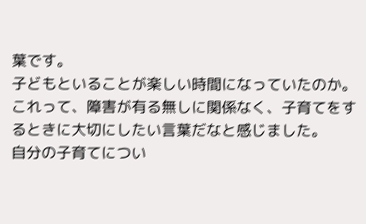葉です。
子どもといることが楽しい時間になっていたのか。
これって、障害が有る無しに関係なく、子育てをするときに大切にしたい言葉だなと感じました。
自分の子育てについ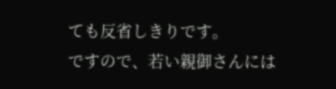ても反省しきりです。
ですので、若い親御さんには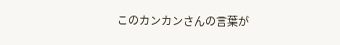このカンカンさんの言葉が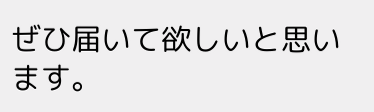ぜひ届いて欲しいと思います。